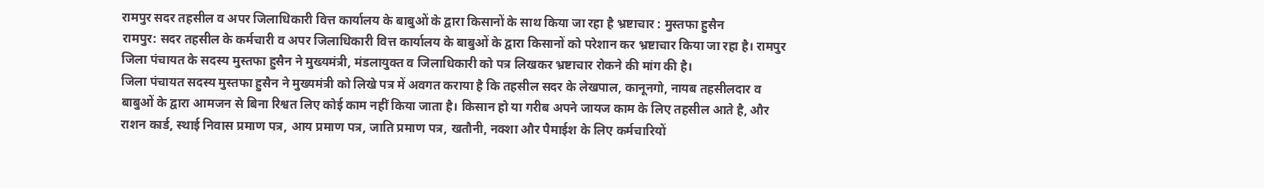रामपुर सदर तहसील व अपर जिलाधिकारी वित्त कार्यालय के बाबुओं के द्वारा किसानों के साथ किया जा रहा है भ्रष्टाचार : मुस्तफा हुसैन
रामपुर: सदर तहसील के कर्मचारी व अपर जिलाधिकारी वित्त कार्यालय के बाबुओं के द्वारा किसानों को परेशान कर भ्रष्टाचार किया जा रहा है। रामपुर जिला पंचायत के सदस्य मुस्तफा हुसैन ने मुख्यमंत्री, मंडलायुक्त व जिलाधिकारी को पत्र लिखकर भ्रष्टाचार रोकने की मांग की है।
जिला पंचायत सदस्य मुस्तफा हुसैन ने मुख्यमंत्री को लिखे पत्र में अवगत कराया है कि तहसील सदर के लेखपाल, कानूनगो, नायब तहसीलदार व बाबुओं के द्वारा आमजन से बिना रिश्वत लिए कोई काम नहीं किया जाता है। किसान हो या गरीब अपने जायज काम के लिए तहसील आते है, और राशन कार्ड, स्थाई निवास प्रमाण पत्र, आय प्रमाण पत्र, जाति प्रमाण पत्र, खतौनी, नक्शा और पैमाईश के लिए कर्मचारियों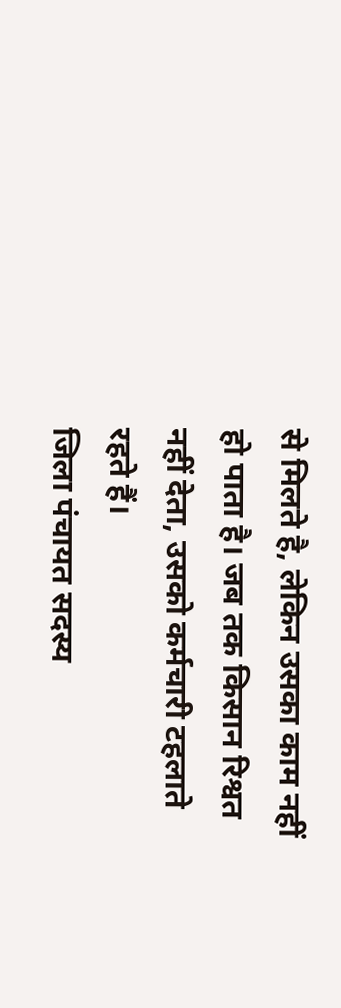से मिलते है, लेकिन उसका काम नहीं हो पाता है। जब तक किसान रिश्वत नहीं देता, उसको कर्मचारी टहलाते रहते हैं।
जिला पंचायत सदस्य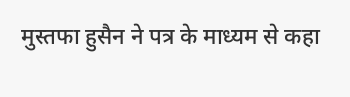मुस्तफा हुसैन ने पत्र के माध्यम से कहा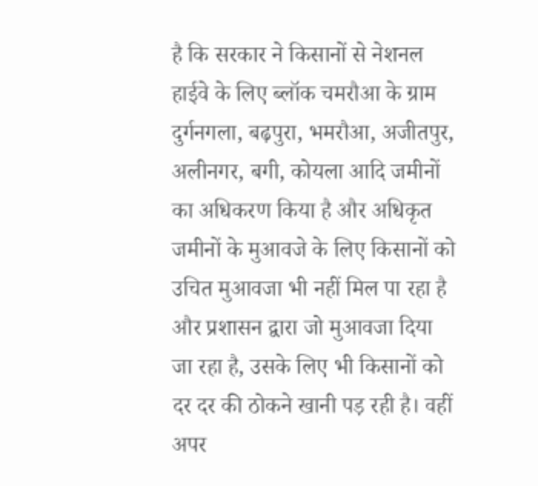है कि सरकार ने किसानों से नेशनल हाईवे के लिए ब्लॉक चमरौआ के ग्राम दुर्गनगला, बढ़पुरा, भमरौआ, अजीतपुर, अलीनगर, बगी, कोयला आदि जमीनों का अधिकरण किया है और अधिकृत जमीनों के मुआवजे के लिए किसानों को उचित मुआवजा भी नहीं मिल पा रहा है और प्रशासन द्वारा जो मुआवजा दिया जा रहा है, उसके लिए भी किसानों को दर दर की ठोकने खानी पड़ रही है। वहीं अपर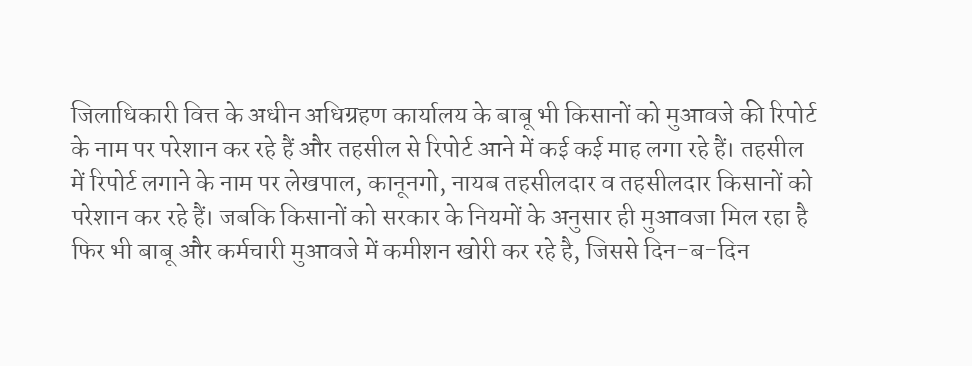जिलाधिकारी वित्त के अधीन अधिग्रहण कार्यालय के बाबू भी किसानों को मुआवजे की रिपोर्ट के नाम पर परेशान कर रहे हैं और तहसील से रिपोर्ट आने में कई कई माह लगा रहे हैं। तहसील में रिपोर्ट लगाने के नाम पर लेखपाल, कानूनगो, नायब तहसीलदार व तहसीलदार किसानों को परेशान कर रहे हैं। जबकि किसानों को सरकार के नियमों के अनुसार ही मुआवजा मिल रहा है फिर भी बाबू और कर्मचारी मुआवजे में कमीशन खोरी कर रहे है, जिससे दिन-ब-दिन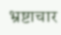भ्रष्टाचार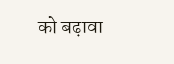को बढ़ावा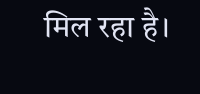मिल रहा है।